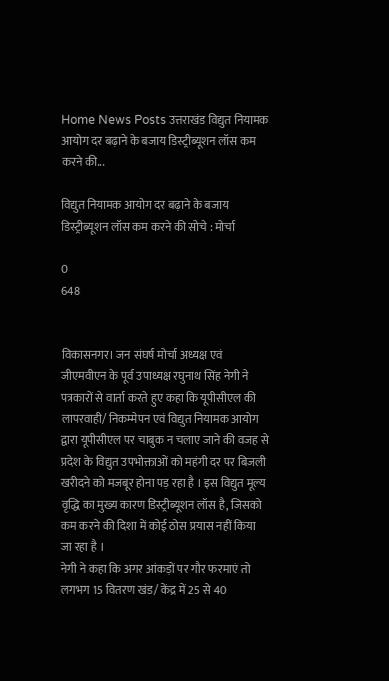Home News Posts उत्तराखंड विद्युत नियामक आयोग दर बढ़ाने के बजाय डिस्ट्रीब्यूशन लॉस कम करने की...

विद्युत नियामक आयोग दर बढ़ाने के बजाय डिस्ट्रीब्यूशन लॉस कम करने की सोचे : मोर्चा

0
648


विकासनगर। जन संघर्ष मोर्चा अध्यक्ष एवं जीएमवीएन के पूर्व उपाध्यक्ष रघुनाथ सिंह नेगी ने पत्रकारों से वार्ता करते हुए कहा कि यूपीसीएल की लापरवाही/ निकम्मेपन एवं विद्युत नियामक आयोग द्वारा यूपीसीएल पर चाबुक न चलाए जाने की वजह से प्रदेश के विद्युत उपभोक्ताओं को महंगी दर पर बिजली खरीदने को मजबूर होना पड़ रहा है । इस विद्युत मूल्य वृद्धि का मुख्य कारण डिस्ट्रीब्यूशन लॉस है, जिसको कम करने की दिशा में कोई ठोस प्रयास नहीं किया जा रहा है ।
नेगी ने कहा कि अगर आंकड़ों पर गौर फरमाएं तो लगभग 15 वितरण खंड/ केंद्र में 25 से 40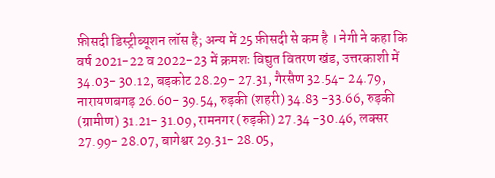फ़ीसदी डिस्ट्रीब्यूशन लॉस है; अन्य में 25 फ़ीसदी से कम है । नेगी ने कहा कि वर्ष 2021-22 व 2022-23 में क्रमशः विद्युत वितरण खंड, उत्तरकाशी में 34.03- 30.12, बड़कोट 28.29- 27.31, गैरसैण 32.54- 24.79, नारायणबगड़ 26.60- 39.54, रुड़की (शहरी) 34.83 -33.66, रुड़की (ग्रामीण) 31.21- 31.09, रामनगर (रुड़की) 27.34 -30.46, लक्सर 27.99- 28.07, बागेश्वर 29.31- 28.05,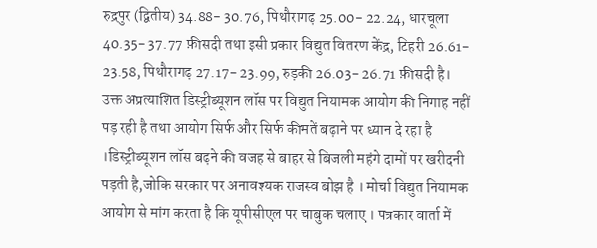रुद्रपुर (द्वितीय) 34.88- 30.76, पिथौरागढ़ 25.00- 22.24, धारचूला 40.35- 37.77 फ़ीसदी तथा इसी प्रकार विद्युत वितरण केंद्र, टिहरी 26.61- 23.58, पिथौरागढ़ 27.17- 23.99, रुड़की 26.03- 26.71 फ़ीसदी है। उक्त अप्रत्याशित डिस्ट्रीब्यूशन लॉस पर विद्युत नियामक आयोग की निगाह नहीं पड़ रही है तथा आयोग सिर्फ और सिर्फ कीमतें बढ़ाने पर ध्यान दे रहा है ।डिस्ट्रीब्यूशन लॉस बढ़ने की वजह से बाहर से बिजली महंगे दामों पर खरीदनी पड़ती है,जोकि सरकार पर अनावश्यक राजस्व बोझ है । मोर्चा विद्युत नियामक आयोग से मांग करता है कि यूपीसीएल पर चाबुक चलाए । पत्रकार वार्ता में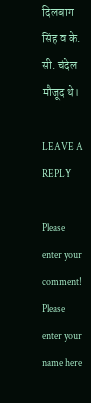दिलबाग सिंह व के. सी. चंदेल मौजूद थे।

LEAVE A REPLY

Please enter your comment!
Please enter your name here